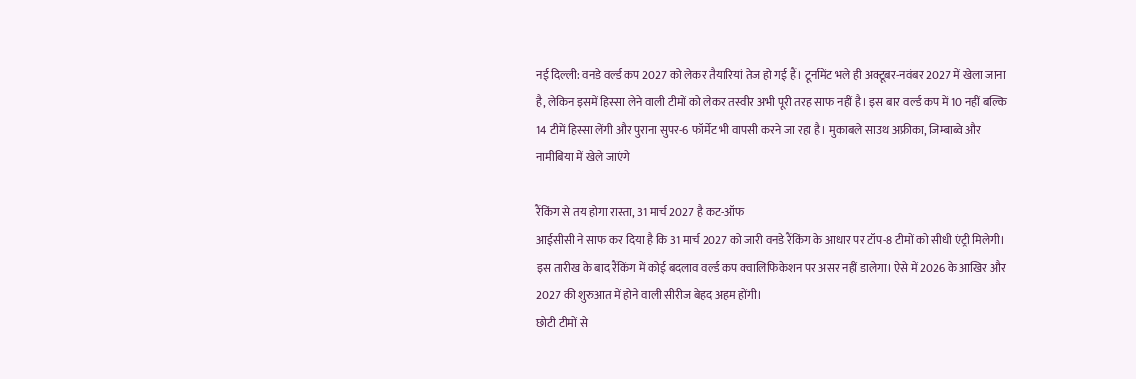नई दिल्ली: वनडे वर्ल्ड कप 2027 को लेकर तैयारियां तेज हो गई हैं। टूर्नामेंट भले ही अक्टूबर-नवंबर 2027 में खेला जाना है, लेकिन इसमें हिस्सा लेने वाली टीमों को लेकर तस्वीर अभी पूरी तरह साफ नहीं है। इस बार वर्ल्ड कप में 10 नहीं बल्कि 14 टीमें हिस्सा लेंगी और पुराना सुपर-6 फॉर्मेट भी वापसी करने जा रहा है। मुकाबले साउथ अफ्रीका, जिम्बाब्वे और नामीबिया में खेले जाएंगे

रैंकिंग से तय होगा रास्ता, 31 मार्च 2027 है कट-ऑफ
आईसीसी ने साफ कर दिया है कि 31 मार्च 2027 को जारी वनडे रैंकिंग के आधार पर टॉप-8 टीमों को सीधी एंट्री मिलेगी। इस तारीख के बाद रैंकिंग में कोई बदलाव वर्ल्ड कप क्वालिफिकेशन पर असर नहीं डालेगा। ऐसे में 2026 के आखिर और 2027 की शुरुआत में होने वाली सीरीज बेहद अहम होंगी।
छोटी टीमों से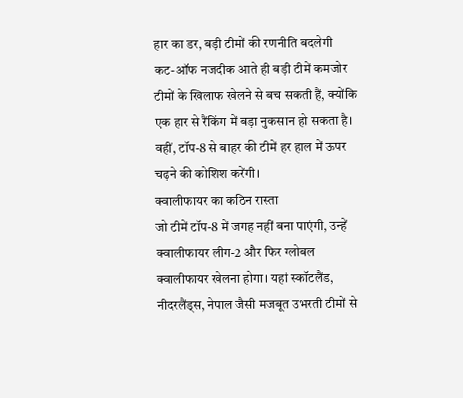हार का डर, बड़ी टीमों की रणनीति बदलेगी
कट-ऑफ नजदीक आते ही बड़ी टीमें कमजोर टीमों के खिलाफ खेलने से बच सकती हैं, क्योंकि एक हार से रैंकिंग में बड़ा नुकसान हो सकता है। वहीं, टॉप-8 से बाहर की टीमें हर हाल में ऊपर चढ़ने की कोशिश करेंगी।
क्वालीफायर का कठिन रास्ता
जो टीमें टॉप-8 में जगह नहीं बना पाएंगी, उन्हें क्वालीफायर लीग-2 और फिर ग्लोबल क्वालीफायर खेलना होगा। यहां स्कॉटलैंड, नीदरलैंड्स, नेपाल जैसी मजबूत उभरती टीमों से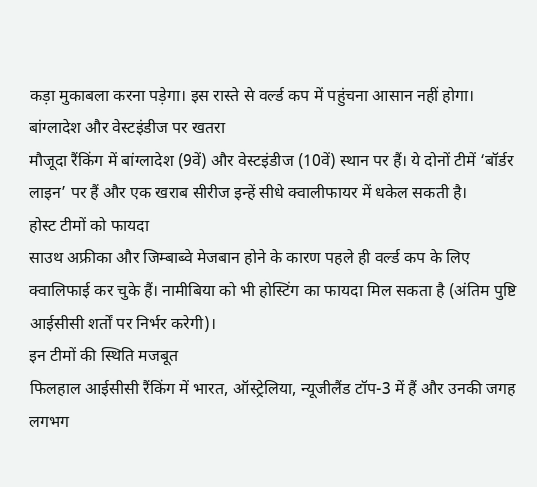कड़ा मुकाबला करना पड़ेगा। इस रास्ते से वर्ल्ड कप में पहुंचना आसान नहीं होगा।
बांग्लादेश और वेस्टइंडीज पर खतरा
मौजूदा रैंकिंग में बांग्लादेश (9वें) और वेस्टइंडीज (10वें) स्थान पर हैं। ये दोनों टीमें ‘बॉर्डर लाइन’ पर हैं और एक खराब सीरीज इन्हें सीधे क्वालीफायर में धकेल सकती है।
होस्ट टीमों को फायदा
साउथ अफ्रीका और जिम्बाब्वे मेजबान होने के कारण पहले ही वर्ल्ड कप के लिए क्वालिफाई कर चुके हैं। नामीबिया को भी होस्टिंग का फायदा मिल सकता है (अंतिम पुष्टि आईसीसी शर्तों पर निर्भर करेगी)।
इन टीमों की स्थिति मजबूत
फिलहाल आईसीसी रैंकिंग में भारत, ऑस्ट्रेलिया, न्यूजीलैंड टॉप-3 में हैं और उनकी जगह लगभग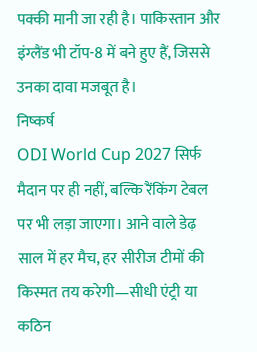पक्की मानी जा रही है। पाकिस्तान और इंग्लैंड भी टॉप-8 में बने हुए हैं, जिससे उनका दावा मजबूत है।
निष्कर्ष
ODI World Cup 2027 सिर्फ मैदान पर ही नहीं, बल्कि रैंकिंग टेबल पर भी लड़ा जाएगा। आने वाले डेढ़ साल में हर मैच, हर सीरीज टीमों की किस्मत तय करेगी—सीधी एंट्री या कठिन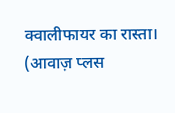क्वालीफायर का रास्ता।
(आवाज़ प्लस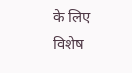के लिए विशेष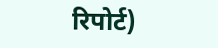रिपोर्ट)